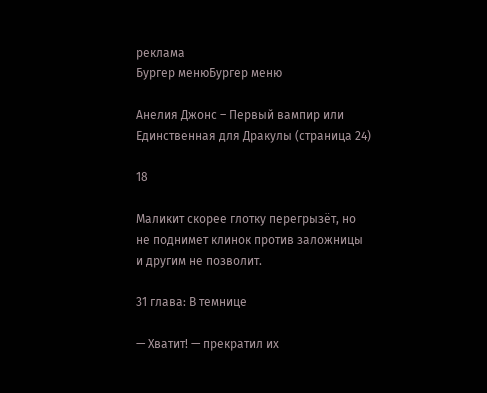реклама
Бургер менюБургер меню

Анелия Джонс – Первый вампир или Единственная для Дракулы (страница 24)

18

Маликит скорее глотку перегрызёт, но не поднимет клинок против заложницы и другим не позволит.

31 глава: В темнице

— Хватит! — прекратил их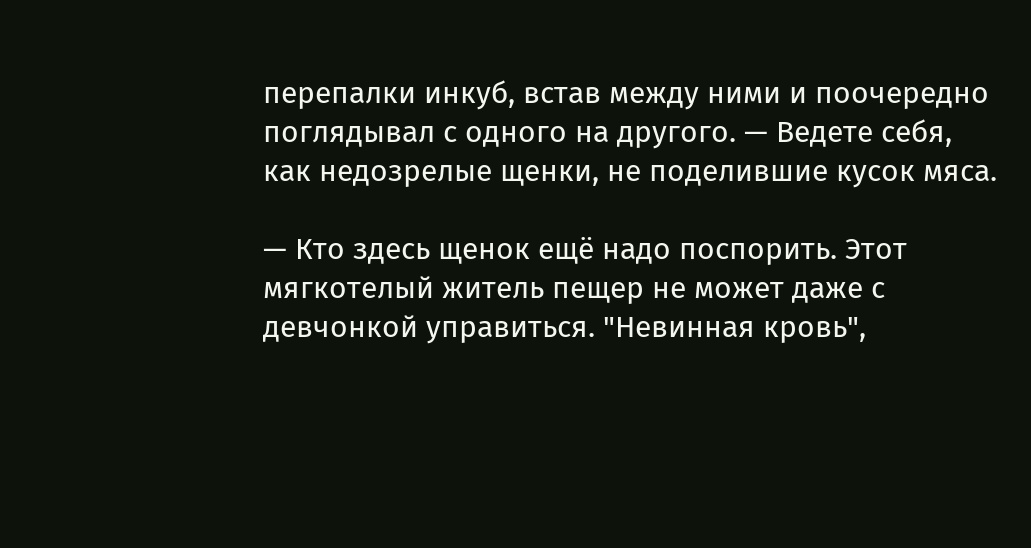перепалки инкуб, встав между ними и поочередно поглядывал с одного на другого. — Ведете себя, как недозрелые щенки, не поделившие кусок мяса.

— Кто здесь щенок ещё надо поспорить. Этот мягкотелый житель пещер не может даже с девчонкой управиться. "Невинная кровь",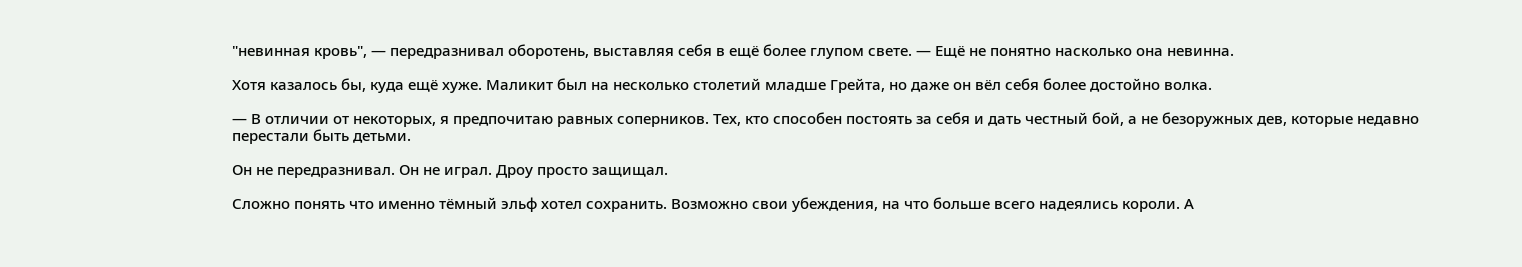"невинная кровь", — передразнивал оборотень, выставляя себя в ещё более глупом свете. — Ещё не понятно насколько она невинна.

Хотя казалось бы, куда ещё хуже. Маликит был на несколько столетий младше Грейта, но даже он вёл себя более достойно волка.

— В отличии от некоторых, я предпочитаю равных соперников. Тех, кто способен постоять за себя и дать честный бой, а не безоружных дев, которые недавно перестали быть детьми.

Он не передразнивал. Он не играл. Дроу просто защищал.

Сложно понять что именно тёмный эльф хотел сохранить. Возможно свои убеждения, на что больше всего надеялись короли. А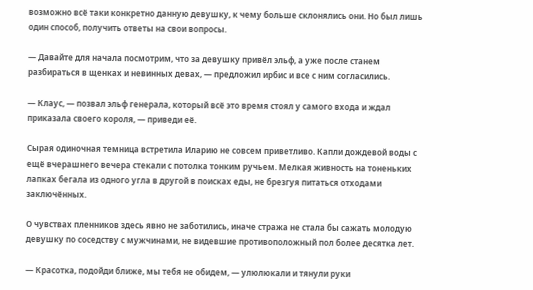возможно всё таки конкретно данную девушку, к чему больше склонялись они. Но был лишь один способ, получить ответы на свои вопросы.

— Давайте для начала посмотрим, что за девушку привёл эльф, а уже после станем разбираться в щенках и невинных девах, — предложил ирбис и все с ним согласились.

— Клаус, — позвал эльф генерала, который всё это время стоял у самого входа и ждал приказала своего короля, — приведи её.

Сырая одиночная темница встретила Иларию не совсем приветливо. Капли дождевой воды с ещё вчерашнего вечера стекали с потолка тонким ручьем. Мелкая живность на тоненьких лапках бегала из одного угла в другой в поисках еды, не брезгуя питаться отходами заключённых.

О чувствах пленников здесь явно не заботились, иначе стража не стала бы сажать молодую девушку по соседству с мужчинами, не видевшие противоположный пол более десятка лет.

— Красотка, подойди ближе, мы тебя не обидем, — улюлюкали и тянули руки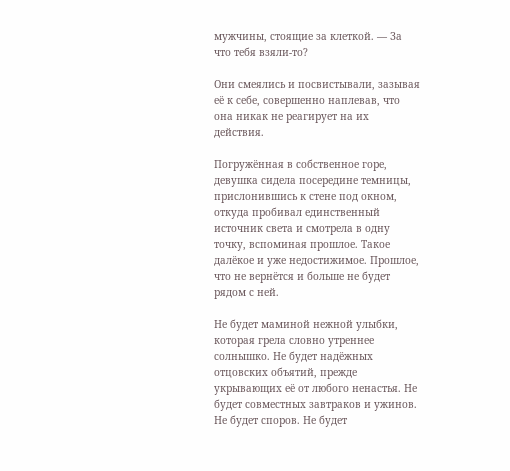мужчины, стоящие за клеткой. — За что тебя взяли-то?

Они смеялись и посвистывали, зазывая её к себе, совершенно наплевав, что она никак не реагирует на их действия.

Погружённая в собственное горе, девушка сидела посередине темницы, прислонившись к стене под окном, откуда пробивал единственный источник света и смотрела в одну точку, вспоминая прошлое. Такое далёкое и уже недостижимое. Прошлое, что не вернётся и больше не будет рядом с ней.

Не будет маминой нежной улыбки, которая грела словно утреннее солнышко. Не будет надёжных отцовских объятий, прежде укрывающих её от любого ненастья. Не будет совместных завтраков и ужинов. Не будет споров. Не будет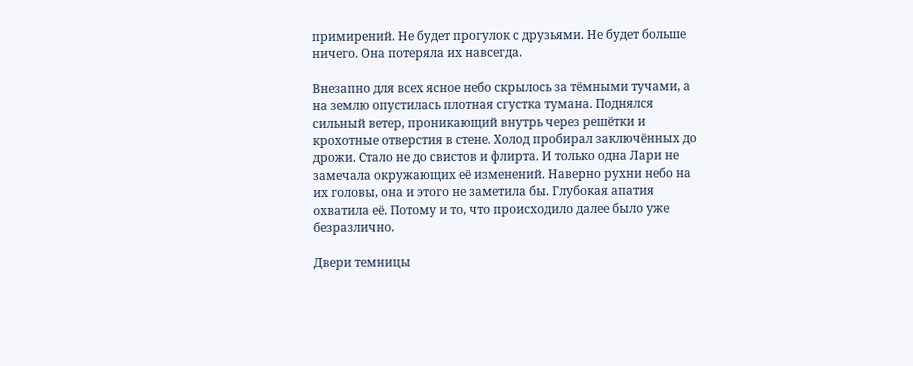примирений. Не будет прогулок с друзьями. Не будет больше ничего. Она потеряла их навсегда.

Внезапно для всех ясное небо скрылось за тёмными тучами, а на землю опустилась плотная сгустка тумана. Поднялся сильный ветер, проникающий внутрь через решётки и крохотные отверстия в стене. Холод пробирал заключённых до дрожи. Стало не до свистов и флирта. И только одна Лари не замечала окружающих её изменений. Наверно рухни небо на их головы, она и этого не заметила бы. Глубокая апатия охватила её. Потому и то, что происходило далее было уже безразлично.

Двери темницы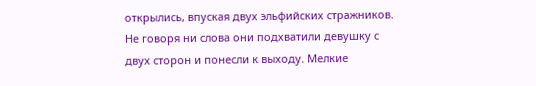открылись, впуская двух эльфийских стражников. Не говоря ни слова они подхватили девушку с двух сторон и понесли к выходу. Мелкие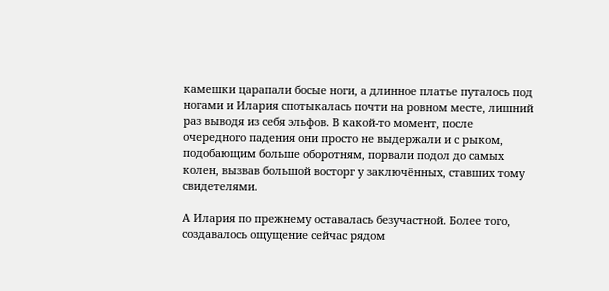камешки царапали босые ноги, а длинное платье путалось под ногами и Илария спотыкалась почти на ровном месте, лишний раз выводя из себя эльфов. В какой-то момент, после очередного падения они просто не выдержали и с рыком, подобающим больше оборотням, порвали подол до самых колен, вызвав большой восторг у заключённых, ставших тому свидетелями.

А Илария по прежнему оставалась безучастной. Более того, создавалось ощущение сейчас рядом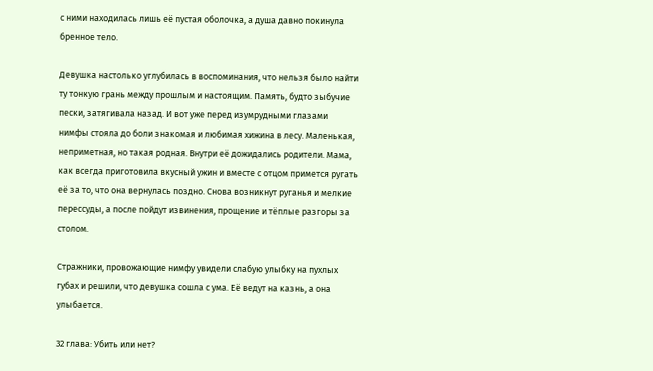с ними находилась лишь её пустая оболочка, а душа давно покинула бренное тело.

Девушка настолько углубилась в воспоминания, что нельзя было найти ту тонкую грань между прошлым и настоящим. Память, будто зыбучие пески, затягивала назад. И вот уже перед изумрудными глазами нимфы стояла до боли знакомая и любимая хижина в лесу. Маленькая, неприметная, но такая родная. Внутри её дожидались родители. Мама, как всегда приготовила вкусный ужин и вместе с отцом примется ругать её за то, что она вернулась поздно. Снова возникнут руганья и мелкие перессуды, а после пойдут извинения, прощение и тёплые разгоры за столом.

Стражники, провожающие нимфу увидели слабую улыбку на пухлых губах и решили, что девушка сошла с ума. Её ведут на казнь, а она улыбается.

32 глава: Убить или нет?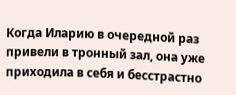Когда Иларию в очередной раз привели в тронный зал, она уже приходила в себя и бесстрастно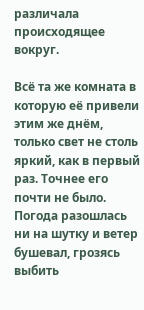различала происходящее вокруг.

Всё та же комната в которую её привели этим же днём, только свет не столь яркий, как в первый раз. Точнее его почти не было. Погода разошлась ни на шутку и ветер бушевал, грозясь выбить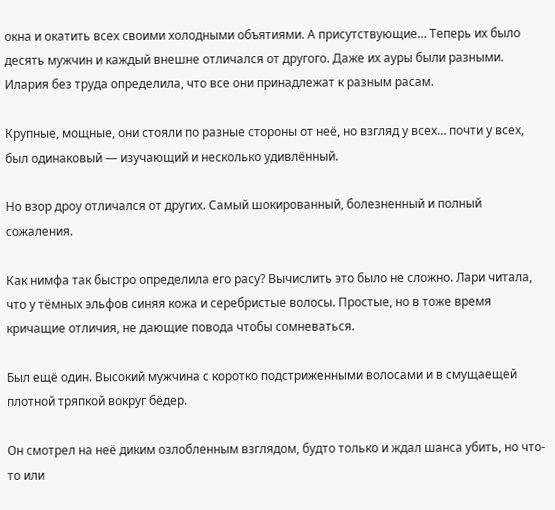окна и окатить всех своими холодными объятиями. А присутствующие… Теперь их было десять мужчин и каждый внешне отличался от другого. Даже их ауры были разными. Илария без труда определила, что все они принадлежат к разным расам.

Крупные, мощные, они стояли по разные стороны от неё, но взгляд у всех… почти у всех, был одинаковый — изучающий и несколько удивлённый.

Но взор дроу отличался от других. Самый шокированный, болезненный и полный сожаления.

Как нимфа так быстро определила его расу? Вычислить это было не сложно. Лари читала, что у тёмных эльфов синяя кожа и серебристые волосы. Простые, но в тоже время кричащие отличия, не дающие повода чтобы сомневаться.

Был ещё один. Высокий мужчина с коротко подстриженными волосами и в смущаещей плотной тряпкой вокруг бёдер.

Он смотрел на неё диким озлобленным взглядом, будто только и ждал шанса убить, но что-то или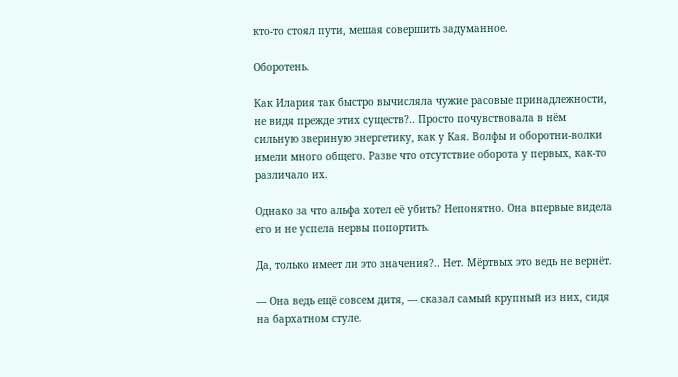кто-то стоял пути, мешая совершить задуманное.

Оборотень.

Как Илария так быстро вычисляла чужие расовые принадлежности, не видя прежде этих существ?.. Просто почувствовала в нём сильную звериную энергетику, как у Кая. Волфы и оборотни-волки имели много общего. Разве что отсутствие оборота у первых, как-то различало их.

Однако за что альфа хотел её убить? Непонятно. Она впервые видела его и не успела нервы попортить.

Да, только имеет ли это значения?.. Нет. Мёртвых это ведь не вернёт.

— Она ведь ещё совсем дитя, — сказал самый крупный из них, сидя на бархатном стуле.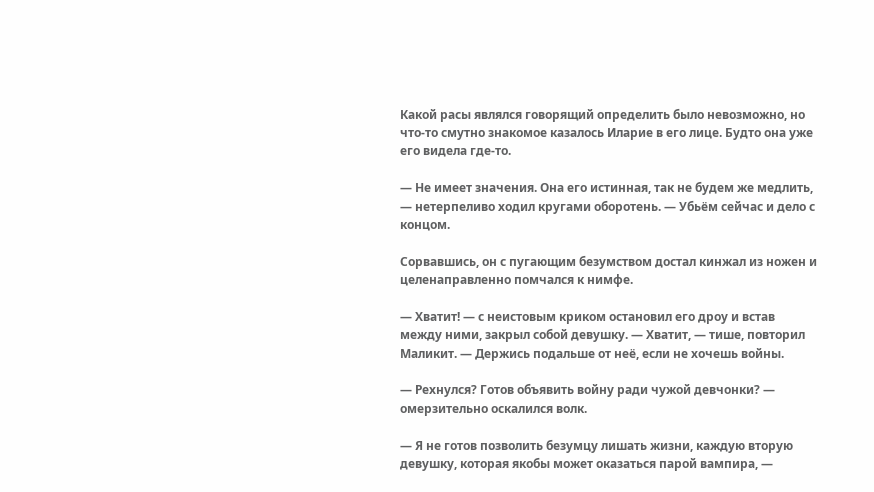Какой расы являлся говорящий определить было невозможно, но что-то смутно знакомое казалось Иларие в его лице. Будто она уже его видела где-то.

— Не имеет значения. Она его истинная, так не будем же медлить, — нетерпеливо ходил кругами оборотень. — Убьём сейчас и дело с концом.

Сорвавшись, он с пугающим безумством достал кинжал из ножен и целенаправленно помчался к нимфе.

— Хватит! — с неистовым криком остановил его дроу и встав между ними, закрыл собой девушку. — Хватит, — тише, повторил Маликит. — Держись подальше от неё, если не хочешь войны.

— Рехнулся? Готов объявить войну ради чужой девчонки? — омерзительно оскалился волк.

— Я не готов позволить безумцу лишать жизни, каждую вторую девушку, которая якобы может оказаться парой вампира, —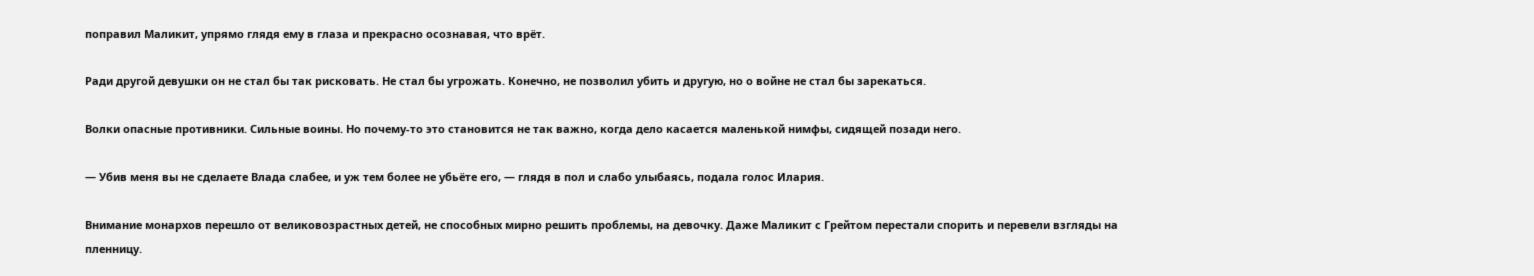поправил Маликит, упрямо глядя ему в глаза и прекрасно осознавая, что врёт.

Ради другой девушки он не стал бы так рисковать. Не стал бы угрожать. Конечно, не позволил убить и другую, но о войне не стал бы зарекаться.

Волки опасные противники. Сильные воины. Но почему-то это становится не так важно, когда дело касается маленькой нимфы, сидящей позади него.

— Убив меня вы не сделаете Влада слабее, и уж тем более не убьёте его, — глядя в пол и слабо улыбаясь, подала голос Илария.

Внимание монархов перешло от великовозрастных детей, не способных мирно решить проблемы, на девочку. Даже Маликит с Грейтом перестали спорить и перевели взгляды на пленницу.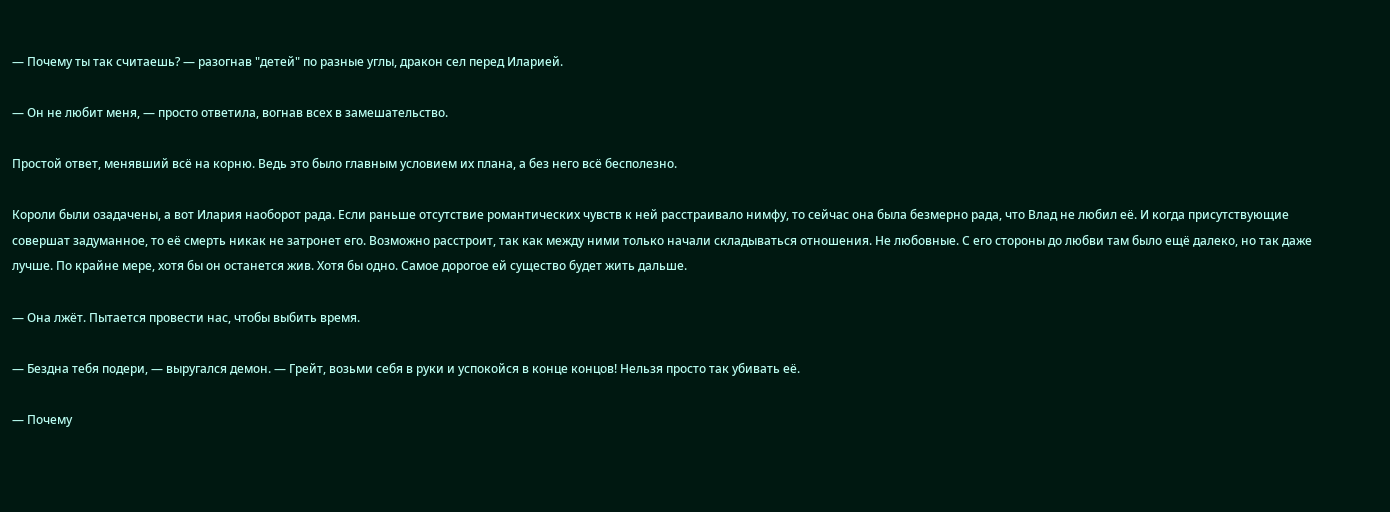— Почему ты так считаешь? — разогнав "детей" по разные углы, дракон сел перед Иларией.

— Он не любит меня, — просто ответила, вогнав всех в замешательство.

Простой ответ, менявший всё на корню. Ведь это было главным условием их плана, а без него всё бесполезно.

Короли были озадачены, а вот Илария наоборот рада. Если раньше отсутствие романтических чувств к ней расстраивало нимфу, то сейчас она была безмерно рада, что Влад не любил её. И когда присутствующие совершат задуманное, то её смерть никак не затронет его. Возможно расстроит, так как между ними только начали складываться отношения. Не любовные. С его стороны до любви там было ещё далеко, но так даже лучше. По крайне мере, хотя бы он останется жив. Хотя бы одно. Самое дорогое ей существо будет жить дальше.

— Она лжёт. Пытается провести нас, чтобы выбить время.

— Бездна тебя подери, — выругался демон. — Грейт, возьми себя в руки и успокойся в конце концов! Нельзя просто так убивать её.

— Почему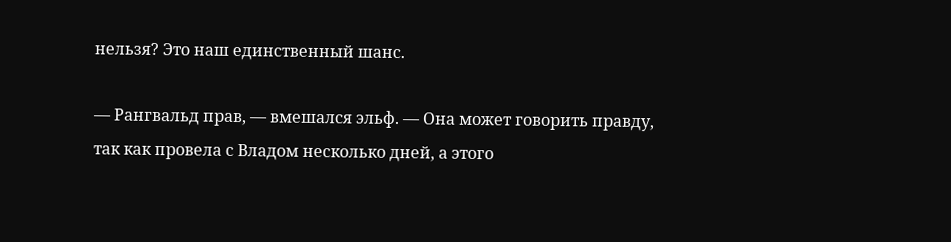нельзя? Это наш единственный шанс.

— Рангвальд прав, — вмешался эльф. — Она может говорить правду, так как провела с Владом несколько дней, а этого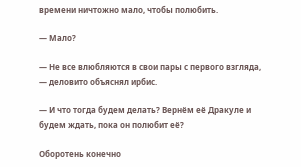времени ничтожно мало, чтобы полюбить.

— Мало?

— Не все влюбляются в свои пары с первого взгляда, — деловито объяснял ирбис.

— И что тогда будем делать? Вернём её Дракуле и будем ждать, пока он полюбит её?

Оборотень конечно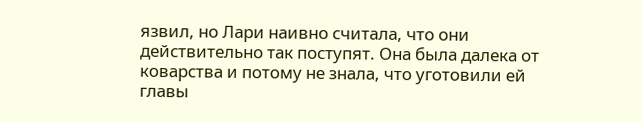язвил, но Лари наивно считала, что они действительно так поступят. Она была далека от коварства и потому не знала, что уготовили ей главы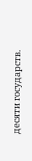десяти государств.